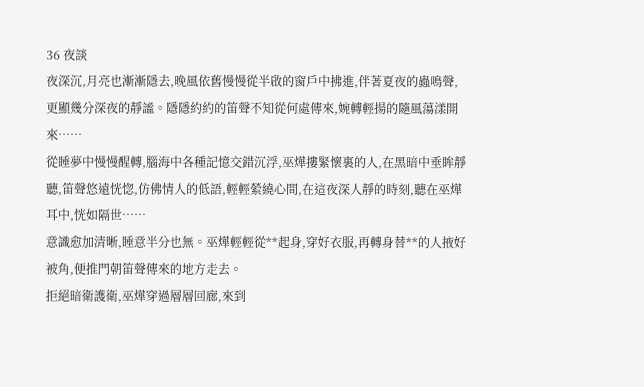36 夜談
夜深沉,月亮也漸漸隱去,晚風依舊慢慢從半啟的窗戶中拂進,伴著夏夜的蟲鳴聲,更顯幾分深夜的靜謐。隱隱約約的笛聲不知從何處傳來,婉轉輕揚的隨風蕩漾開來……
從睡夢中慢慢醒轉,腦海中各種記憶交錯沉浮,巫燁摟緊懷裏的人,在黑暗中垂眸靜聽,笛聲悠遠恍惚,仿佛情人的低語,輕輕縈繞心間,在這夜深人靜的時刻,聽在巫燁耳中,恍如隔世……
意識愈加清晰,睡意半分也無。巫燁輕輕從**起身,穿好衣服,再轉身替**的人掖好被角,便推門朝笛聲傳來的地方走去。
拒絕暗衛護衛,巫燁穿過層層回廊,來到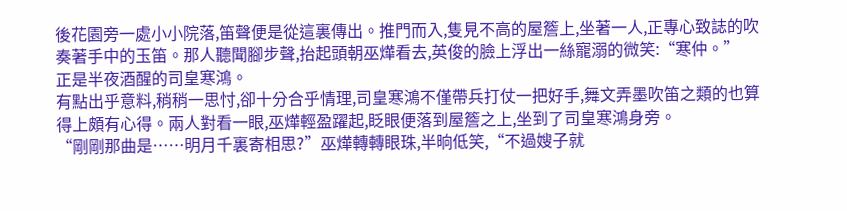後花園旁一處小小院落,笛聲便是從這裏傳出。推門而入,隻見不高的屋簷上,坐著一人,正專心致誌的吹奏著手中的玉笛。那人聽聞腳步聲,抬起頭朝巫燁看去,英俊的臉上浮出一絲寵溺的微笑:“寒仲。”
正是半夜酒醒的司皇寒鴻。
有點出乎意料,稍稍一思忖,卻十分合乎情理,司皇寒鴻不僅帶兵打仗一把好手,舞文弄墨吹笛之類的也算得上頗有心得。兩人對看一眼,巫燁輕盈躍起,眨眼便落到屋簷之上,坐到了司皇寒鴻身旁。
“剛剛那曲是……明月千裏寄相思?”巫燁轉轉眼珠,半晌低笑,“不過嫂子就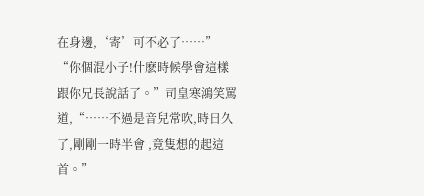在身邊,‘寄’可不必了……”
“你個混小子!什麽時候學會這樣跟你兄長說話了。”司皇寒鴻笑罵道,“……不過是音兒常吹,時日久了,剛剛一時半會 ,竟隻想的起這首。”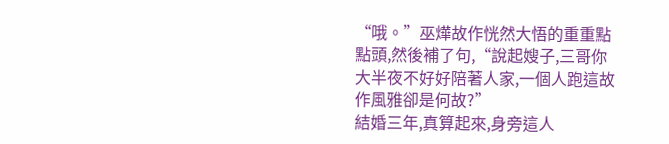“哦。”巫燁故作恍然大悟的重重點點頭,然後補了句,“說起嫂子,三哥你大半夜不好好陪著人家,一個人跑這故作風雅卻是何故?”
結婚三年,真算起來,身旁這人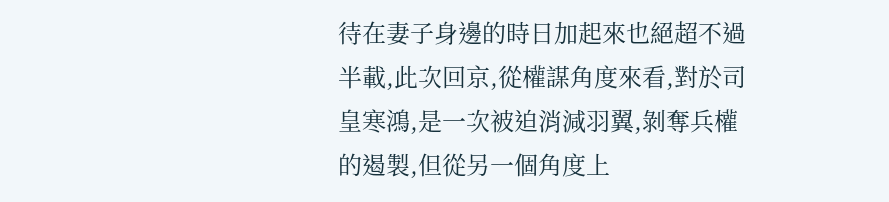待在妻子身邊的時日加起來也絕超不過半載,此次回京,從權謀角度來看,對於司皇寒鴻,是一次被迫消減羽翼,剝奪兵權的遏製,但從另一個角度上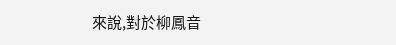來說,對於柳鳳音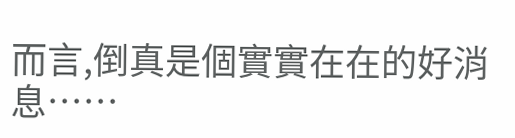而言,倒真是個實實在在的好消息……